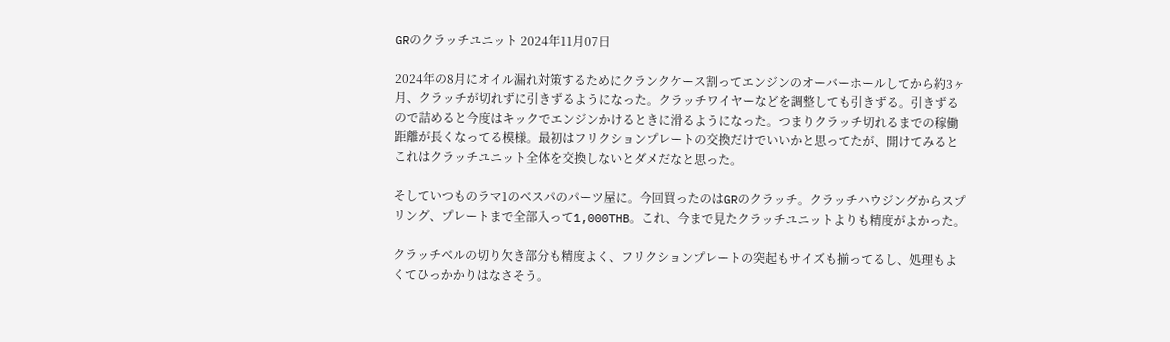GRのクラッチユニット 2024年11月07日

2024年の8月にオイル漏れ対策するためにクランクケース割ってエンジンのオーバーホールしてから約3ヶ月、クラッチが切れずに引きずるようになった。クラッチワイヤーなどを調整しても引きずる。引きずるので詰めると今度はキックでエンジンかけるときに滑るようになった。つまりクラッチ切れるまでの稼働距離が長くなってる模様。最初はフリクションプレートの交換だけでいいかと思ってたが、開けてみるとこれはクラッチユニット全体を交換しないとダメだなと思った。

そしていつものラマ1のベスパのパーツ屋に。今回買ったのはGRのクラッチ。クラッチハウジングからスプリング、プレートまで全部入って1,000THB。これ、今まで見たクラッチユニットよりも精度がよかった。

クラッチベルの切り欠き部分も精度よく、フリクションプレートの突起もサイズも揃ってるし、処理もよくてひっかかりはなさそう。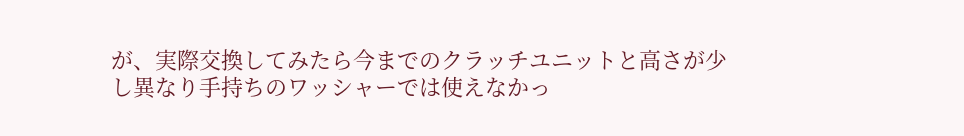が、実際交換してみたら今までのクラッチユニットと高さが少し異なり手持ちのワッシャーでは使えなかっ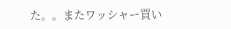た。。またワッシャー買い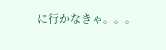に行かなきゃ。。。